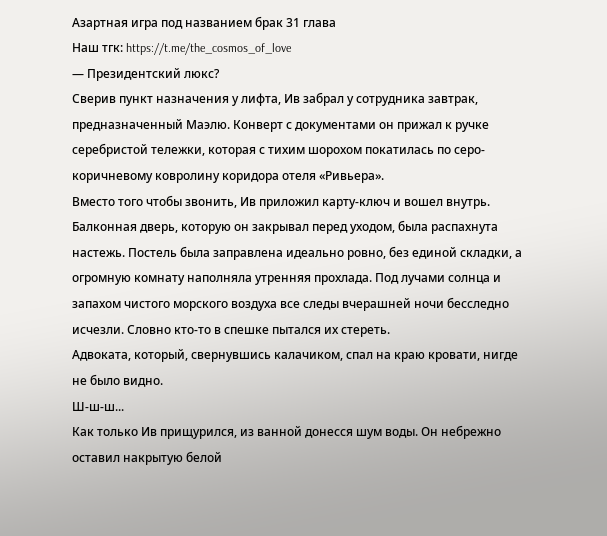Азартная игра под названием брак 31 глава
Наш тгк: https://t.me/the_cosmos_of_love
— Президентский люкс?
Сверив пункт назначения у лифта, Ив забрал у сотрудника завтрак, предназначенный Маэлю. Конверт с документами он прижал к ручке серебристой тележки, которая с тихим шорохом покатилась по серо-коричневому ковролину коридора отеля «Ривьера».
Вместо того чтобы звонить, Ив приложил карту-ключ и вошел внутрь.
Балконная дверь, которую он закрывал перед уходом, была распахнута настежь. Постель была заправлена идеально ровно, без единой складки, а огромную комнату наполняла утренняя прохлада. Под лучами солнца и запахом чистого морского воздуха все следы вчерашней ночи бесследно исчезли. Словно кто-то в спешке пытался их стереть.
Адвоката, который, свернувшись калачиком, спал на краю кровати, нигде не было видно.
Ш-ш-ш...
Как только Ив прищурился, из ванной донесся шум воды. Он небрежно оставил накрытую белой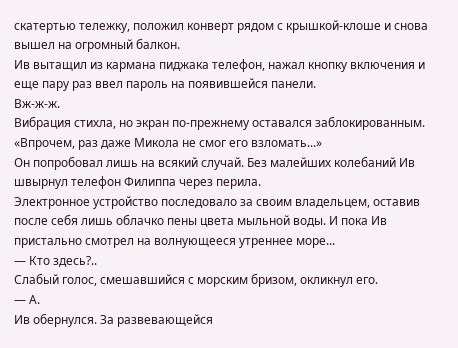скатертью тележку, положил конверт рядом с крышкой-клоше и снова вышел на огромный балкон.
Ив вытащил из кармана пиджака телефон, нажал кнопку включения и еще пару раз ввел пароль на появившейся панели.
Вж-ж-ж.
Вибрация стихла, но экран по-прежнему оставался заблокированным.
«Впрочем, раз даже Микола не смог его взломать...»
Он попробовал лишь на всякий случай. Без малейших колебаний Ив швырнул телефон Филиппа через перила.
Электронное устройство последовало за своим владельцем, оставив после себя лишь облачко пены цвета мыльной воды. И пока Ив пристально смотрел на волнующееся утреннее море...
— Кто здесь?..
Слабый голос, смешавшийся с морским бризом, окликнул его.
— А.
Ив обернулся. За развевающейся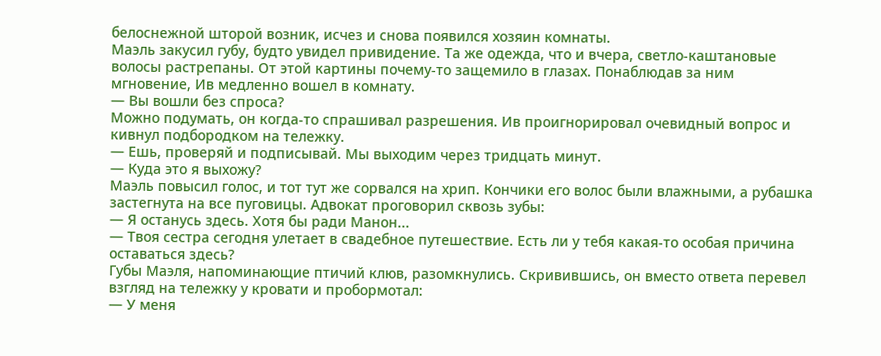белоснежной шторой возник, исчез и снова появился хозяин комнаты.
Маэль закусил губу, будто увидел привидение. Та же одежда, что и вчера, светло-каштановые волосы растрепаны. От этой картины почему-то защемило в глазах. Понаблюдав за ним мгновение, Ив медленно вошел в комнату.
— Вы вошли без спроса?
Можно подумать, он когда-то спрашивал разрешения. Ив проигнорировал очевидный вопрос и кивнул подбородком на тележку.
— Ешь, проверяй и подписывай. Мы выходим через тридцать минут.
— Куда это я выхожу?
Маэль повысил голос, и тот тут же сорвался на хрип. Кончики его волос были влажными, а рубашка застегнута на все пуговицы. Адвокат проговорил сквозь зубы:
— Я останусь здесь. Хотя бы ради Манон...
— Твоя сестра сегодня улетает в свадебное путешествие. Есть ли у тебя какая-то особая причина оставаться здесь?
Губы Маэля, напоминающие птичий клюв, разомкнулись. Скривившись, он вместо ответа перевел взгляд на тележку у кровати и пробормотал:
— У меня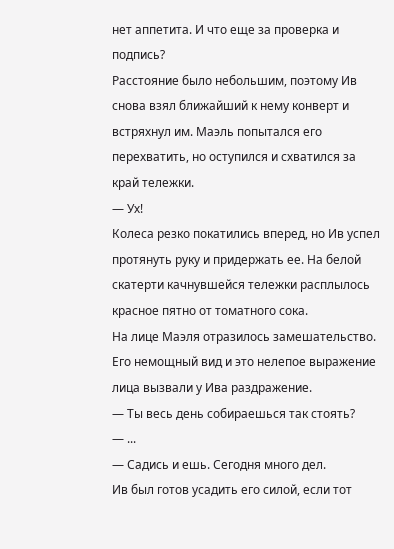нет аппетита. И что еще за проверка и подпись?
Расстояние было небольшим, поэтому Ив снова взял ближайший к нему конверт и встряхнул им. Маэль попытался его перехватить, но оступился и схватился за край тележки.
— Ух!
Колеса резко покатились вперед, но Ив успел протянуть руку и придержать ее. На белой скатерти качнувшейся тележки расплылось красное пятно от томатного сока.
На лице Маэля отразилось замешательство. Его немощный вид и это нелепое выражение лица вызвали у Ива раздражение.
— Ты весь день собираешься так стоять?
— ...
— Садись и ешь. Сегодня много дел.
Ив был готов усадить его силой, если тот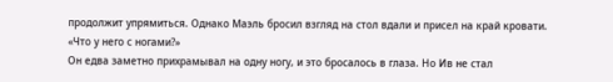продолжит упрямиться. Однако Маэль бросил взгляд на стол вдали и присел на край кровати.
«Что у него с ногами?»
Он едва заметно прихрамывал на одну ногу, и это бросалось в глаза. Но Ив не стал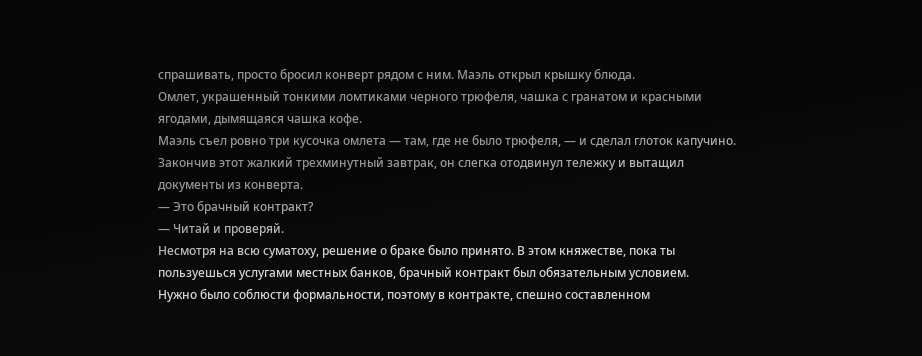спрашивать, просто бросил конверт рядом с ним. Маэль открыл крышку блюда.
Омлет, украшенный тонкими ломтиками черного трюфеля, чашка с гранатом и красными ягодами, дымящаяся чашка кофе.
Маэль съел ровно три кусочка омлета — там, где не было трюфеля, — и сделал глоток капучино. Закончив этот жалкий трехминутный завтрак, он слегка отодвинул тележку и вытащил документы из конверта.
— Это брачный контракт?
— Читай и проверяй.
Несмотря на всю суматоху, решение о браке было принято. В этом княжестве, пока ты пользуешься услугами местных банков, брачный контракт был обязательным условием.
Нужно было соблюсти формальности, поэтому в контракте, спешно составленном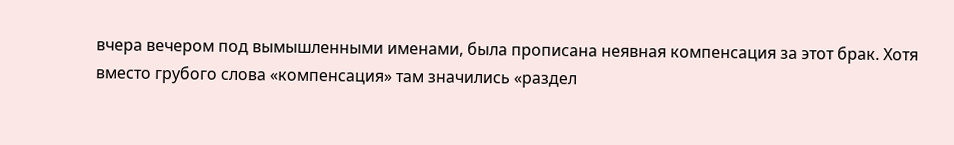вчера вечером под вымышленными именами, была прописана неявная компенсация за этот брак. Хотя вместо грубого слова «компенсация» там значились «раздел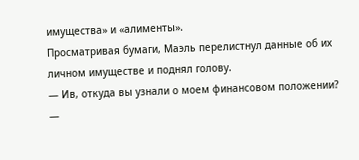имущества» и «алименты».
Просматривая бумаги, Маэль перелистнул данные об их личном имуществе и поднял голову.
— Ив, откуда вы узнали о моем финансовом положении?
—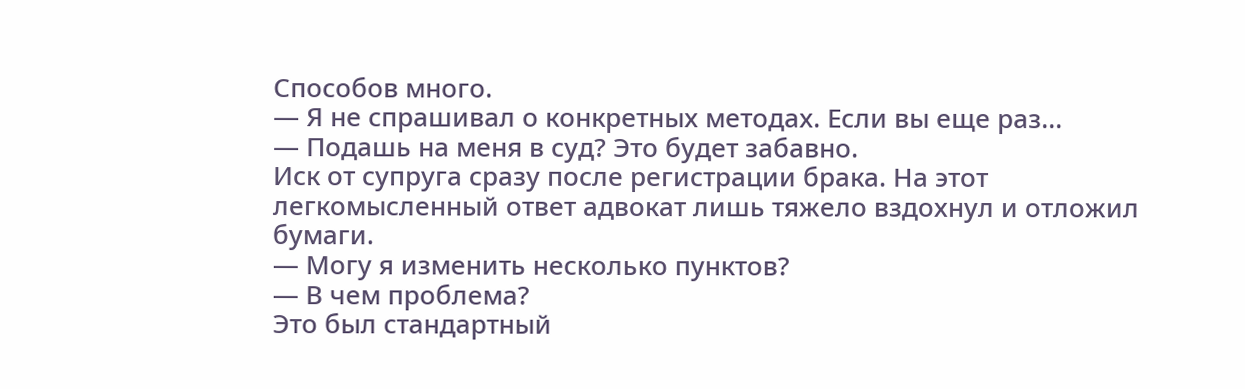Способов много.
— Я не спрашивал о конкретных методах. Если вы еще раз...
— Подашь на меня в суд? Это будет забавно.
Иск от супруга сразу после регистрации брака. На этот легкомысленный ответ адвокат лишь тяжело вздохнул и отложил бумаги.
— Могу я изменить несколько пунктов?
— В чем проблема?
Это был стандартный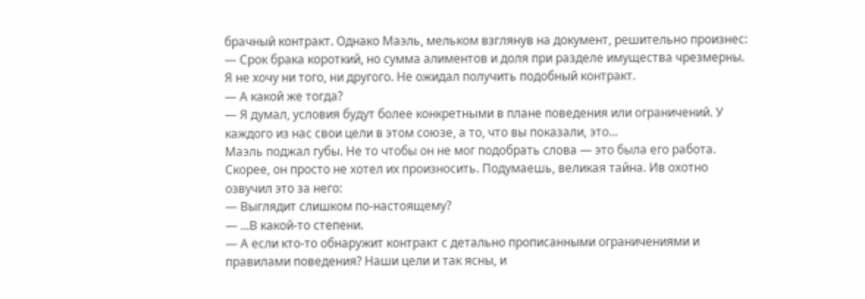брачный контракт. Однако Маэль, мельком взглянув на документ, решительно произнес:
— Срок брака короткий, но сумма алиментов и доля при разделе имущества чрезмерны. Я не хочу ни того, ни другого. Не ожидал получить подобный контракт.
— А какой же тогда?
— Я думал, условия будут более конкретными в плане поведения или ограничений. У каждого из нас свои цели в этом союзе, а то, что вы показали, это...
Маэль поджал губы. Не то чтобы он не мог подобрать слова — это была его работа. Скорее, он просто не хотел их произносить. Подумаешь, великая тайна. Ив охотно озвучил это за него:
— Выглядит слишком по-настоящему?
— ...В какой-то степени.
— А если кто-то обнаружит контракт с детально прописанными ограничениями и правилами поведения? Наши цели и так ясны, и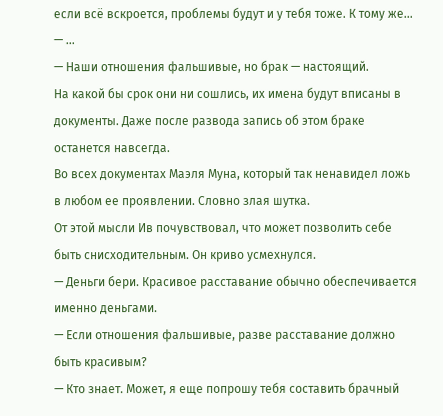если всё вскроется, проблемы будут и у тебя тоже. К тому же...
— ...
— Наши отношения фальшивые, но брак — настоящий.
На какой бы срок они ни сошлись, их имена будут вписаны в документы. Даже после развода запись об этом браке останется навсегда.
Во всех документах Маэля Муна, который так ненавидел ложь в любом ее проявлении. Словно злая шутка.
От этой мысли Ив почувствовал, что может позволить себе быть снисходительным. Он криво усмехнулся.
— Деньги бери. Красивое расставание обычно обеспечивается именно деньгами.
— Если отношения фальшивые, разве расставание должно быть красивым?
— Кто знает. Может, я еще попрошу тебя составить брачный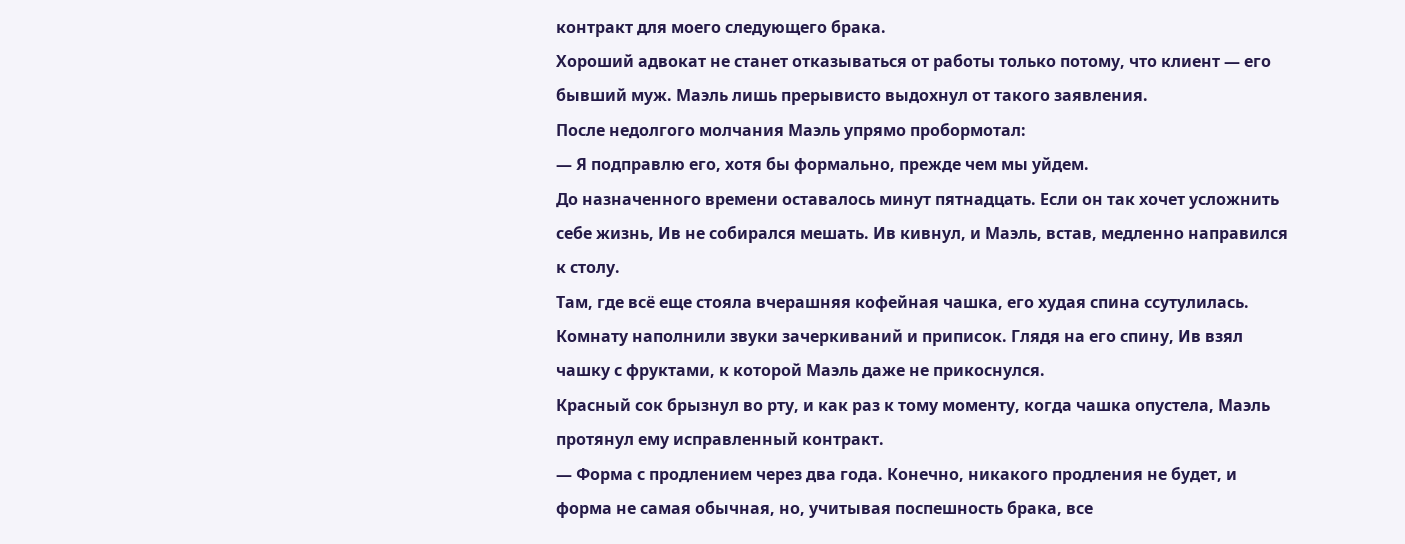контракт для моего следующего брака.
Хороший адвокат не станет отказываться от работы только потому, что клиент — его бывший муж. Маэль лишь прерывисто выдохнул от такого заявления.
После недолгого молчания Маэль упрямо пробормотал:
— Я подправлю его, хотя бы формально, прежде чем мы уйдем.
До назначенного времени оставалось минут пятнадцать. Если он так хочет усложнить себе жизнь, Ив не собирался мешать. Ив кивнул, и Маэль, встав, медленно направился к столу.
Там, где всё еще стояла вчерашняя кофейная чашка, его худая спина ссутулилась. Комнату наполнили звуки зачеркиваний и приписок. Глядя на его спину, Ив взял чашку с фруктами, к которой Маэль даже не прикоснулся.
Красный сок брызнул во рту, и как раз к тому моменту, когда чашка опустела, Маэль протянул ему исправленный контракт.
— Форма с продлением через два года. Конечно, никакого продления не будет, и форма не самая обычная, но, учитывая поспешность брака, все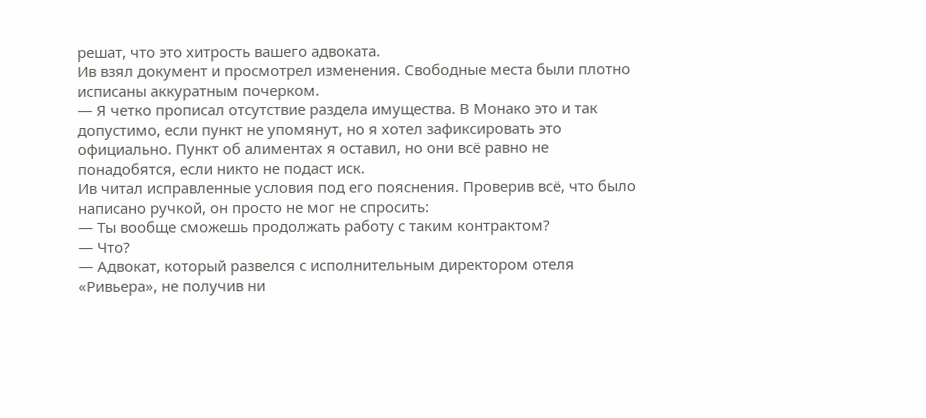решат, что это хитрость вашего адвоката.
Ив взял документ и просмотрел изменения. Свободные места были плотно исписаны аккуратным почерком.
— Я четко прописал отсутствие раздела имущества. В Монако это и так допустимо, если пункт не упомянут, но я хотел зафиксировать это официально. Пункт об алиментах я оставил, но они всё равно не понадобятся, если никто не подаст иск.
Ив читал исправленные условия под его пояснения. Проверив всё, что было написано ручкой, он просто не мог не спросить:
— Ты вообще сможешь продолжать работу с таким контрактом?
— Что?
— Адвокат, который развелся с исполнительным директором отеля «Ривьера», не получив ни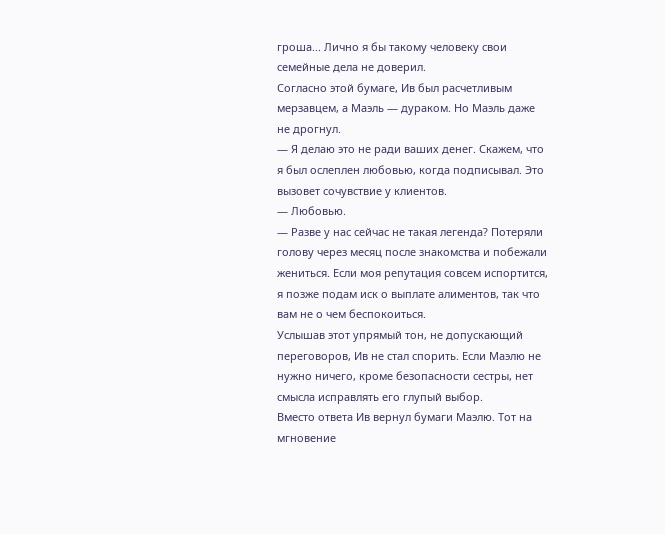гроша... Лично я бы такому человеку свои семейные дела не доверил.
Согласно этой бумаге, Ив был расчетливым мерзавцем, а Маэль — дураком. Но Маэль даже не дрогнул.
— Я делаю это не ради ваших денег. Скажем, что я был ослеплен любовью, когда подписывал. Это вызовет сочувствие у клиентов.
— Любовью.
— Разве у нас сейчас не такая легенда? Потеряли голову через месяц после знакомства и побежали жениться. Если моя репутация совсем испортится, я позже подам иск о выплате алиментов, так что вам не о чем беспокоиться.
Услышав этот упрямый тон, не допускающий переговоров, Ив не стал спорить. Если Маэлю не нужно ничего, кроме безопасности сестры, нет смысла исправлять его глупый выбор.
Вместо ответа Ив вернул бумаги Маэлю. Тот на мгновение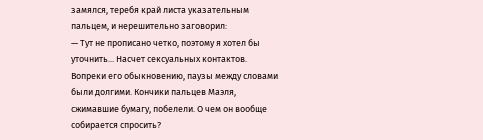замялся, теребя край листа указательным пальцем, и нерешительно заговорил:
— Тут не прописано четко, поэтому я хотел бы уточнить... Насчет сексуальных контактов.
Вопреки его обыкновению, паузы между словами были долгими. Кончики пальцев Маэля, сжимавшие бумагу, побелели. О чем он вообще собирается спросить?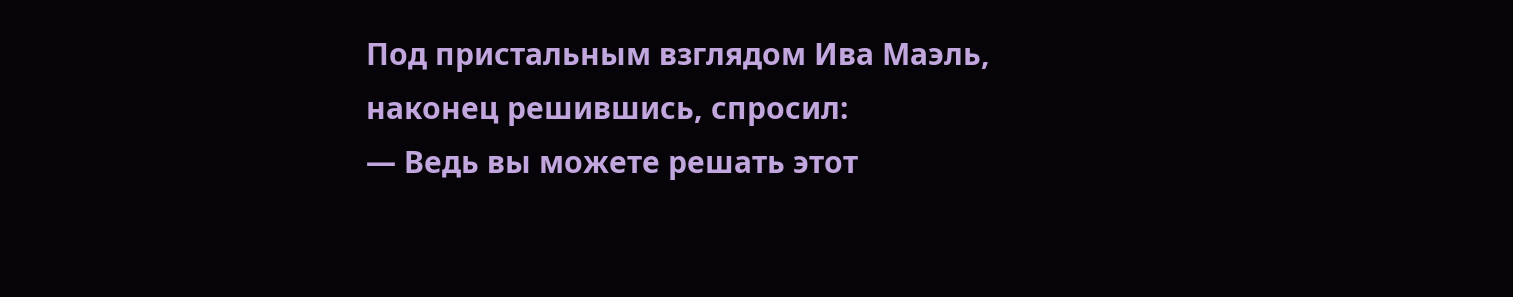Под пристальным взглядом Ива Маэль, наконец решившись, спросил:
— Ведь вы можете решать этот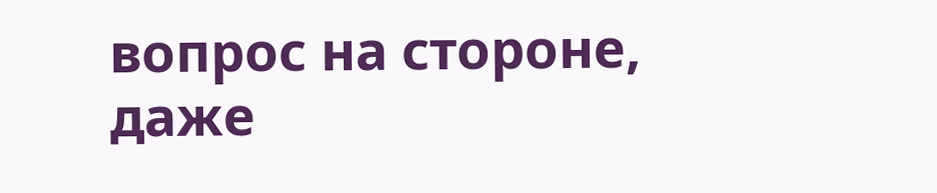вопрос на стороне, даже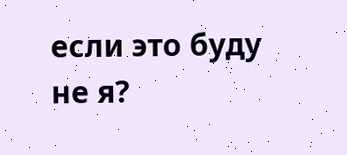если это буду не я?